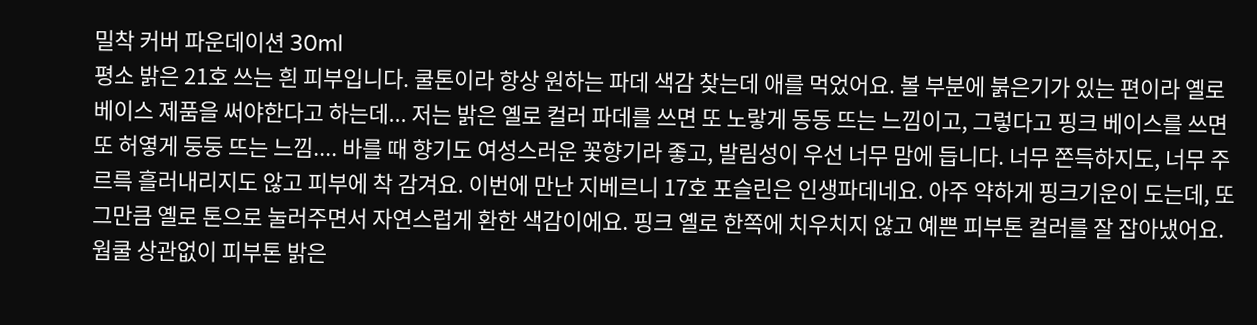밀착 커버 파운데이션 30ml
평소 밝은 21호 쓰는 흰 피부입니다. 쿨톤이라 항상 원하는 파데 색감 찾는데 애를 먹었어요. 볼 부분에 붉은기가 있는 편이라 옐로 베이스 제품을 써야한다고 하는데... 저는 밝은 옐로 컬러 파데를 쓰면 또 노랗게 동동 뜨는 느낌이고, 그렇다고 핑크 베이스를 쓰면 또 허옇게 둥둥 뜨는 느낌.... 바를 때 향기도 여성스러운 꽃향기라 좋고, 발림성이 우선 너무 맘에 듭니다. 너무 쫀득하지도, 너무 주르륵 흘러내리지도 않고 피부에 착 감겨요. 이번에 만난 지베르니 17호 포슬린은 인생파데네요. 아주 약하게 핑크기운이 도는데, 또 그만큼 옐로 톤으로 눌러주면서 자연스럽게 환한 색감이에요. 핑크 옐로 한쪽에 치우치지 않고 예쁜 피부톤 컬러를 잘 잡아냈어요. 웜쿨 상관없이 피부톤 밝은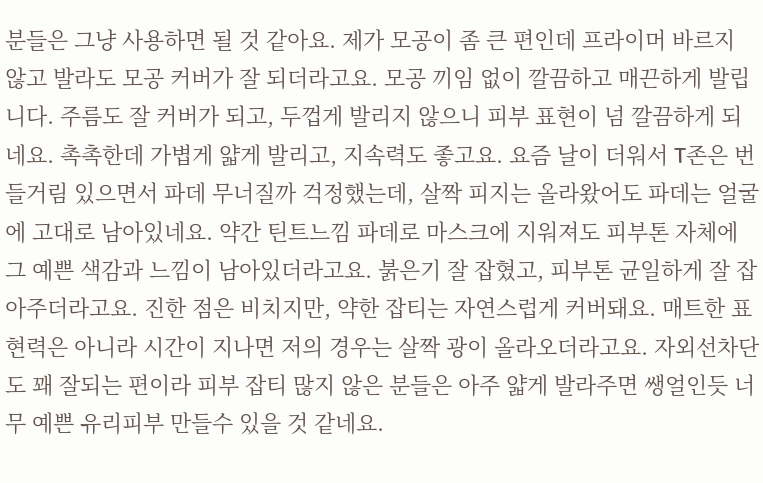분들은 그냥 사용하면 될 것 같아요. 제가 모공이 좀 큰 편인데 프라이머 바르지 않고 발라도 모공 커버가 잘 되더라고요. 모공 끼임 없이 깔끔하고 매끈하게 발립니다. 주름도 잘 커버가 되고, 두껍게 발리지 않으니 피부 표현이 넘 깔끔하게 되네요. 촉촉한데 가볍게 얇게 발리고, 지속력도 좋고요. 요즘 날이 더워서 T존은 번들거림 있으면서 파데 무너질까 걱정했는데, 살짝 피지는 올라왔어도 파데는 얼굴에 고대로 남아있네요. 약간 틴트느낌 파데로 마스크에 지워져도 피부톤 자체에 그 예쁜 색감과 느낌이 남아있더라고요. 붉은기 잘 잡혔고, 피부톤 균일하게 잘 잡아주더라고요. 진한 점은 비치지만, 약한 잡티는 자연스럽게 커버돼요. 매트한 표현력은 아니라 시간이 지나면 저의 경우는 살짝 광이 올라오더라고요. 자외선차단도 꽤 잘되는 편이라 피부 잡티 많지 않은 분들은 아주 얇게 발라주면 쌩얼인듯 너무 예쁜 유리피부 만들수 있을 것 같네요.